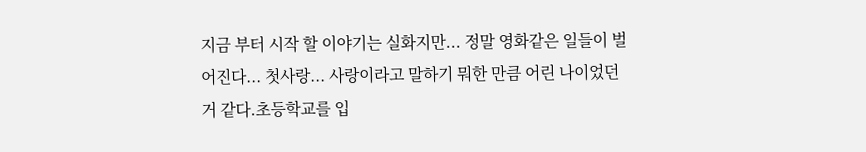지금 부터 시작 할 이야기는 실화지만... 정말 영화같은 일들이 벌어진다... 첫사랑... 사랑이라고 말하기 뭐한 만큼 어린 나이었던거 같다.초등학교를 입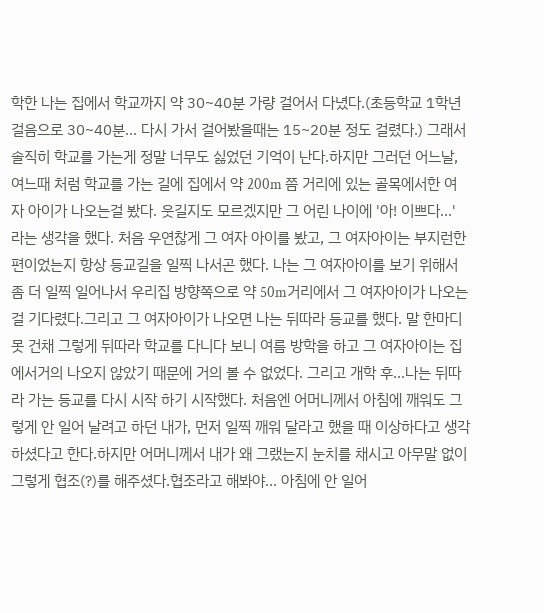학한 나는 집에서 학교까지 약 30~40분 가량 걸어서 다녔다.(초등학교 1학년 걸음으로 30~40분... 다시 가서 걸어봤을때는 15~20분 정도 걸렸다.) 그래서 솔직히 학교를 가는게 정말 너무도 싫었던 기억이 난다.하지만 그러던 어느날, 여느때 처럼 학교를 가는 길에 집에서 약 200m 쯤 거리에 있는 골목에서한 여자 아이가 나오는걸 봤다. 웃길지도 모르겠지만 그 어린 나이에 '아! 이쁘다...' 라는 생각을 했다. 처음 우연찮게 그 여자 아이를 봤고, 그 여자아이는 부지런한 편이었는지 항상 등교길을 일찍 나서곤 했다. 나는 그 여자아이를 보기 위해서 좀 더 일찍 일어나서 우리집 방향쪽으로 약 50m거리에서 그 여자아이가 나오는걸 기다렸다.그리고 그 여자아이가 나오면 나는 뒤따라 등교를 했다. 말 한마디 못 건채 그렇게 뒤따라 학교를 다니다 보니 여름 방학을 하고 그 여자아이는 집에서거의 나오지 않았기 때문에 거의 볼 수 없었다. 그리고 개학 후...나는 뒤따라 가는 등교를 다시 시작 하기 시작했다. 처음엔 어머니께서 아침에 깨워도 그렇게 안 일어 날려고 하던 내가, 먼저 일찍 깨워 달라고 했을 때 이상하다고 생각 하셨다고 한다.하지만 어머니께서 내가 왜 그랬는지 눈치를 채시고 아무말 없이 그렇게 협조(?)를 해주셨다.협조라고 해봐야... 아침에 안 일어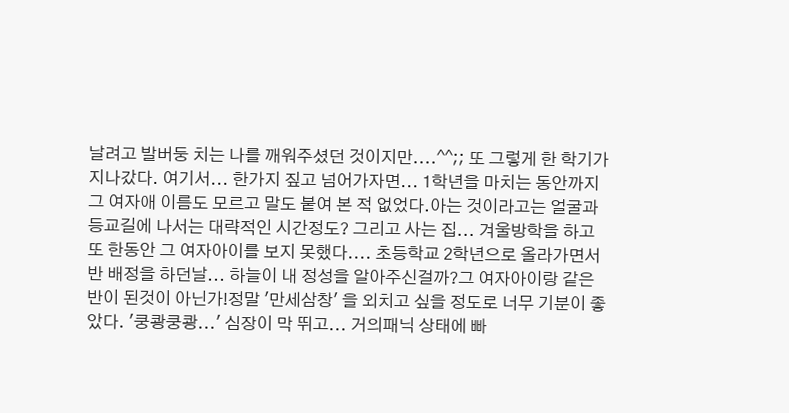날려고 발버둥 치는 나를 깨워주셨던 것이지만....^^;; 또 그렇게 한 학기가 지나갔다. 여기서... 한가지 짚고 넘어가자면... 1학년을 마치는 동안까지그 여자애 이름도 모르고 말도 붙여 본 적 없었다.아는 것이라고는 얼굴과 등교길에 나서는 대략적인 시간정도? 그리고 사는 집... 겨울방학을 하고 또 한동안 그 여자아이를 보지 못했다.... 초등학교 2학년으로 올라가면서 반 배정을 하던날... 하늘이 내 정성을 알아주신걸까?그 여자아이랑 같은 반이 된것이 아닌가!정말 '만세삼창' 을 외치고 싶을 정도로 너무 기분이 좋았다. '쿵쾅쿵쾅...' 심장이 막 뛰고... 거의패닉 상태에 빠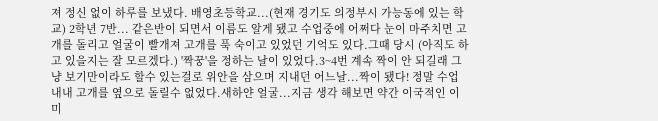져 정신 없이 하루를 보냈다. 배영초등학교...(현재 경기도 의정부시 가능동에 있는 학교) 2학년 7반... 같은반이 되면서 이름도 알게 됐고 수업중에 어쩌다 눈이 마주치면 고개를 돌리고 얼굴이 빨개져 고개를 푹 숙이고 있었던 기억도 있다.그때 당시 (아직도 하고 있을지는 잘 모르겠다.) '짝꿍'을 정하는 날이 있었다.3~4번 계속 짝이 안 되길래 그냥 보기만이라도 할수 있는걸로 위안을 삼으며 지내던 어느날...짝이 됐다! 정말 수업 내내 고개를 옆으로 돌릴수 없었다.새하얀 얼굴...지금 생각 해보면 약간 이국적인 이미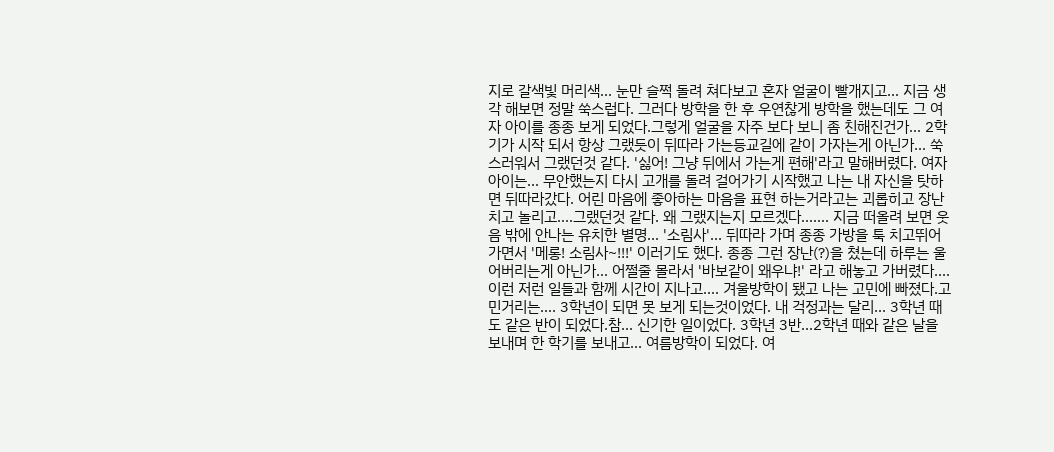지로 갈색빛 머리색... 눈만 슬쩍 돌려 쳐다보고 혼자 얼굴이 빨개지고... 지금 생각 해보면 정말 쑥스럽다. 그러다 방학을 한 후 우연찮게 방학을 했는데도 그 여자 아이를 종종 보게 되었다.그렇게 얼굴을 자주 보다 보니 좀 친해진건가... 2학기가 시작 되서 항상 그랬듯이 뒤따라 가는등교길에 같이 가자는게 아닌가... 쑥스러워서 그랬던것 같다. '싫어! 그냥 뒤에서 가는게 편해'라고 말해버렸다. 여자아이는... 무안했는지 다시 고개를 돌려 걸어가기 시작했고 나는 내 자신을 탓하면 뒤따라갔다. 어린 마음에 좋아하는 마음을 표현 하는거라고는 괴롭히고 장난치고 놀리고....그랬던것 같다. 왜 그랬지는지 모르겠다....... 지금 떠올려 보면 웃음 밖에 안나는 유치한 별명... '소림사'... 뒤따라 가며 종종 가방을 툭 치고뛰어가면서 '메롱! 소림사~!!!' 이러기도 했다. 종종 그런 장난(?)을 쳤는데 하루는 울어버리는게 아닌가... 어쩔줄 몰라서 '바보같이 왜우냐!' 라고 해놓고 가버렸다.... 이런 저런 일들과 함께 시간이 지나고.... 겨울방학이 됐고 나는 고민에 빠졌다.고민거리는.... 3학년이 되면 못 보게 되는것이었다. 내 걱정과는 달리... 3학년 때도 같은 반이 되었다.참... 신기한 일이었다. 3학년 3반...2학년 때와 같은 날을 보내며 한 학기를 보내고... 여름방학이 되었다. 여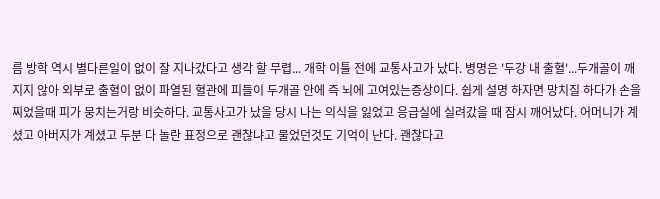름 방학 역시 별다른일이 없이 잘 지나갔다고 생각 할 무렵... 개학 이틀 전에 교통사고가 났다. 병명은 '두강 내 출혈'...두개골이 깨지지 않아 외부로 출혈이 없이 파열된 혈관에 피들이 두개골 안에 즉 뇌에 고여있는증상이다. 쉽게 설명 하자면 망치질 하다가 손을 찌었을때 피가 뭉치는거랑 비슷하다. 교통사고가 났을 당시 나는 의식을 잃었고 응급실에 실려갔을 때 잠시 깨어났다. 어머니가 계셨고 아버지가 계셨고 두분 다 놀란 표정으로 괜찮냐고 물었던것도 기억이 난다. 괜찮다고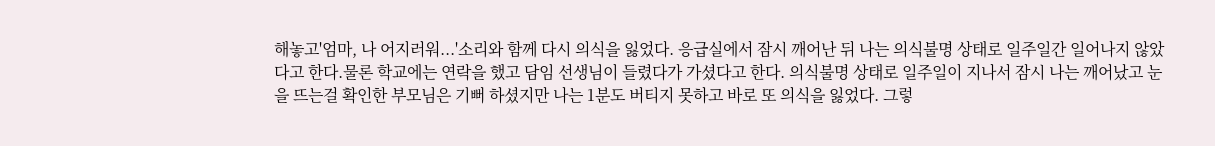해놓고'엄마, 나 어지러워...'소리와 함께 다시 의식을 잃었다. 응급실에서 잠시 깨어난 뒤 나는 의식불명 상태로 일주일간 일어나지 않았다고 한다.물론 학교에는 연락을 했고 담임 선생님이 들렸다가 가셨다고 한다. 의식불명 상태로 일주일이 지나서 잠시 나는 깨어났고 눈을 뜨는걸 확인한 부모님은 기뻐 하셨지만 나는 1분도 버티지 못하고 바로 또 의식을 잃었다. 그렇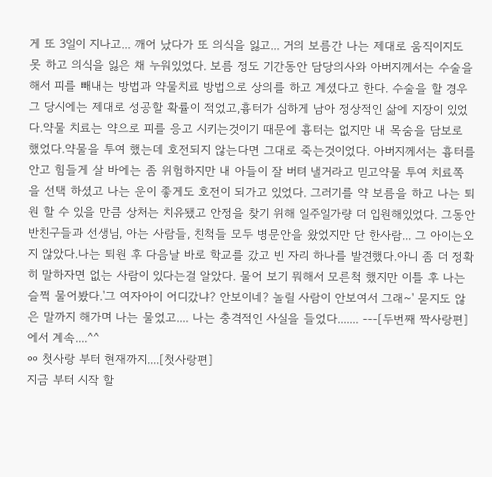게 또 3일이 지나고... 깨어 났다가 또 의식을 잃고... 거의 보름간 나는 제대로 움직이지도 못 하고 의식을 잃은 채 누워있었다. 보름 정도 기간동안 담당의사와 아버지께서는 수술을 해서 피를 빼내는 방법과 약물치료 방법으로 상의를 하고 계셨다고 한다. 수술을 할 경우 그 당시에는 제대로 성공할 확률이 적었고,흉터가 심하게 남아 정상적인 삶에 지장이 있었다.약물 치료는 약으로 피를 응고 시키는것이기 때문에 흉터는 없지만 내 목숨을 담보로 했었다.약물을 투여 했는데 호전되지 않는다면 그대로 죽는것이었다. 아버지께서는 흉터를 안고 힘들게 살 바에는 좀 위험하지만 내 아들이 잘 버텨 낼거라고 믿고약물 투여 치료쪽을 선택 하셨고 나는 운이 좋게도 호전이 되가고 있었다. 그러기를 약 보름을 하고 나는 퇴원 할 수 있을 만큼 상처는 치유됐고 안정을 찾기 위해 일주일가량 더 입원해있었다. 그동안 반친구들과 선생님, 아는 사람들, 친척들 모두 병문안을 왔었지만 단 한사람... 그 아이는오지 않았다.나는 퇴원 후 다음날 바로 학교를 갔고 빈 자리 하나를 발견했다.아니 좀 더 정확히 말하자면 없는 사람이 있다는걸 알았다. 물어 보기 뭐해서 모른척 했지만 이틀 후 나는 슬쩍 물어봤다.'그 여자아이 어디갔냐? 안보이네? 놀릴 사람이 안보여서 그래~' 묻지도 않은 말까지 해가며 나는 물었고.... 나는 충격적인 사실을 들었다....... ---[두번째 짝사랑편] 에서 계속....^^
ㆀ 첫사랑 부터 현재까지....[첫사랑편]
지금 부터 시작 할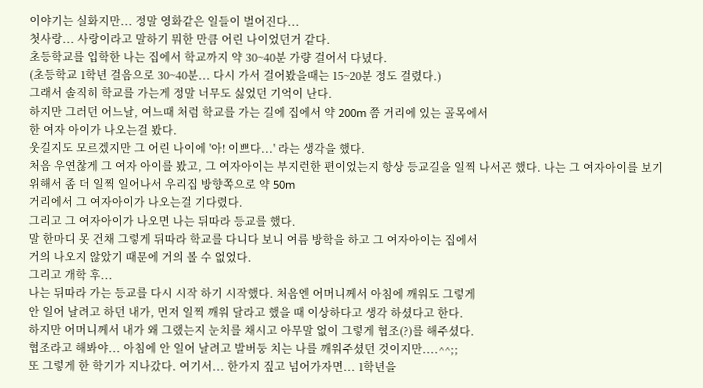이야기는 실화지만... 정말 영화같은 일들이 벌어진다...
첫사랑... 사랑이라고 말하기 뭐한 만큼 어린 나이었던거 같다.
초등학교를 입학한 나는 집에서 학교까지 약 30~40분 가량 걸어서 다녔다.
(초등학교 1학년 걸음으로 30~40분... 다시 가서 걸어봤을때는 15~20분 정도 걸렸다.)
그래서 솔직히 학교를 가는게 정말 너무도 싫었던 기억이 난다.
하지만 그러던 어느날, 여느때 처럼 학교를 가는 길에 집에서 약 200m 쯤 거리에 있는 골목에서
한 여자 아이가 나오는걸 봤다.
웃길지도 모르겠지만 그 어린 나이에 '아! 이쁘다...' 라는 생각을 했다.
처음 우연찮게 그 여자 아이를 봤고, 그 여자아이는 부지런한 편이었는지 항상 등교길을 일찍 나서곤 했다. 나는 그 여자아이를 보기 위해서 좀 더 일찍 일어나서 우리집 방향쪽으로 약 50m
거리에서 그 여자아이가 나오는걸 기다렸다.
그리고 그 여자아이가 나오면 나는 뒤따라 등교를 했다.
말 한마디 못 건채 그렇게 뒤따라 학교를 다니다 보니 여름 방학을 하고 그 여자아이는 집에서
거의 나오지 않았기 때문에 거의 볼 수 없었다.
그리고 개학 후...
나는 뒤따라 가는 등교를 다시 시작 하기 시작했다. 처음엔 어머니께서 아침에 깨워도 그렇게
안 일어 날려고 하던 내가, 먼저 일찍 깨워 달라고 했을 때 이상하다고 생각 하셨다고 한다.
하지만 어머니께서 내가 왜 그랬는지 눈치를 채시고 아무말 없이 그렇게 협조(?)를 해주셨다.
협조라고 해봐야... 아침에 안 일어 날려고 발버둥 치는 나를 깨워주셨던 것이지만....^^;;
또 그렇게 한 학기가 지나갔다. 여기서... 한가지 짚고 넘어가자면... 1학년을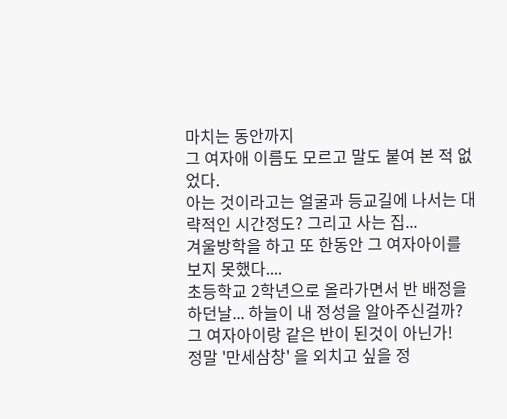마치는 동안까지
그 여자애 이름도 모르고 말도 붙여 본 적 없었다.
아는 것이라고는 얼굴과 등교길에 나서는 대략적인 시간정도? 그리고 사는 집...
겨울방학을 하고 또 한동안 그 여자아이를 보지 못했다....
초등학교 2학년으로 올라가면서 반 배정을 하던날... 하늘이 내 정성을 알아주신걸까?
그 여자아이랑 같은 반이 된것이 아닌가!
정말 '만세삼창' 을 외치고 싶을 정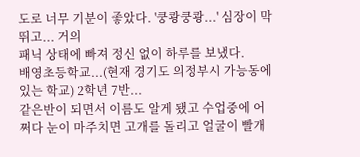도로 너무 기분이 좋았다. '쿵쾅쿵쾅...' 심장이 막 뛰고... 거의
패닉 상태에 빠져 정신 없이 하루를 보냈다.
배영초등학교...(현재 경기도 의정부시 가능동에 있는 학교) 2학년 7반...
같은반이 되면서 이름도 알게 됐고 수업중에 어쩌다 눈이 마주치면 고개를 돌리고 얼굴이 빨개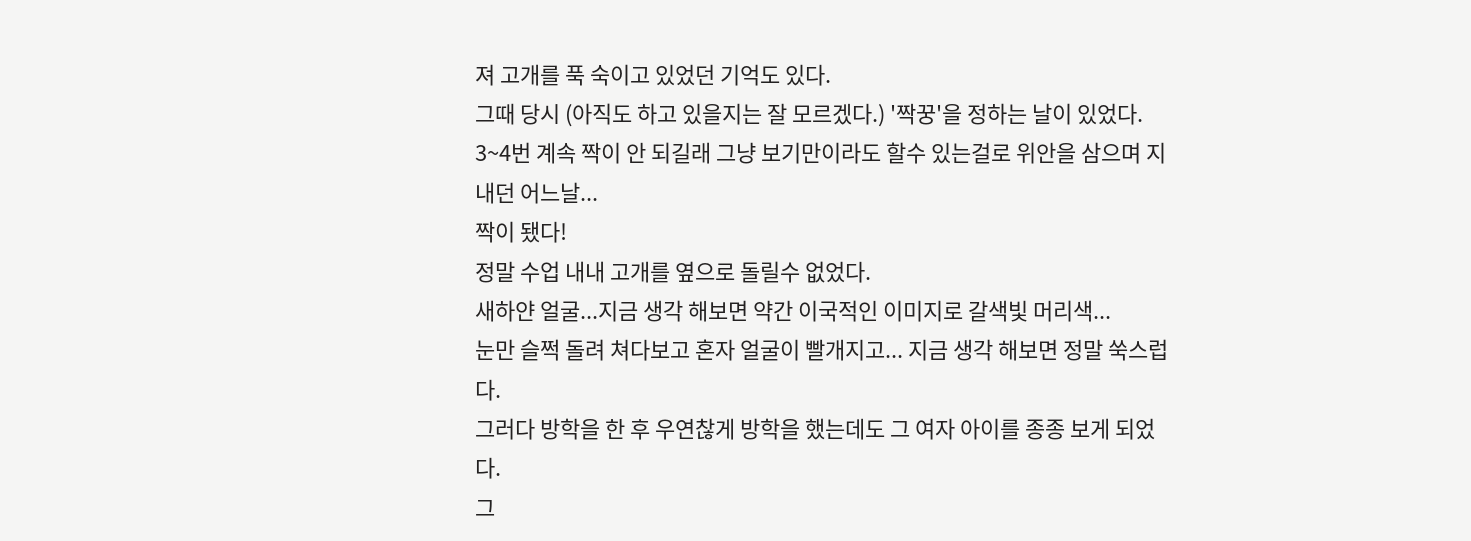져 고개를 푹 숙이고 있었던 기억도 있다.
그때 당시 (아직도 하고 있을지는 잘 모르겠다.) '짝꿍'을 정하는 날이 있었다.
3~4번 계속 짝이 안 되길래 그냥 보기만이라도 할수 있는걸로 위안을 삼으며 지내던 어느날...
짝이 됐다!
정말 수업 내내 고개를 옆으로 돌릴수 없었다.
새하얀 얼굴...지금 생각 해보면 약간 이국적인 이미지로 갈색빛 머리색...
눈만 슬쩍 돌려 쳐다보고 혼자 얼굴이 빨개지고... 지금 생각 해보면 정말 쑥스럽다.
그러다 방학을 한 후 우연찮게 방학을 했는데도 그 여자 아이를 종종 보게 되었다.
그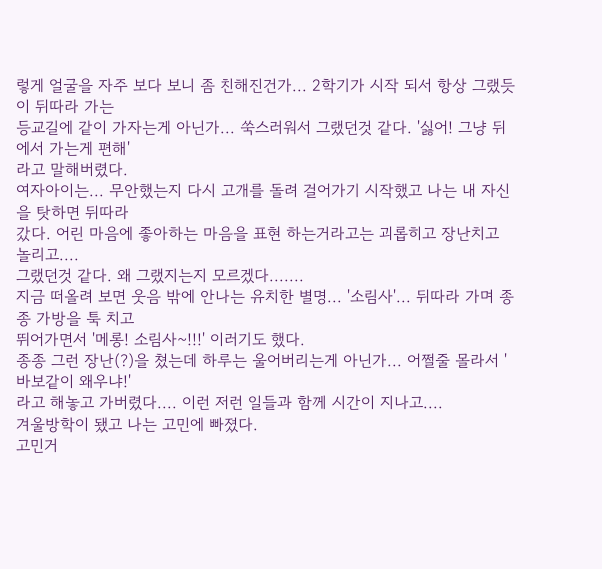렇게 얼굴을 자주 보다 보니 좀 친해진건가... 2학기가 시작 되서 항상 그랬듯이 뒤따라 가는
등교길에 같이 가자는게 아닌가... 쑥스러워서 그랬던것 같다. '싫어! 그냥 뒤에서 가는게 편해'
라고 말해버렸다.
여자아이는... 무안했는지 다시 고개를 돌려 걸어가기 시작했고 나는 내 자신을 탓하면 뒤따라
갔다. 어린 마음에 좋아하는 마음을 표현 하는거라고는 괴롭히고 장난치고 놀리고....
그랬던것 같다. 왜 그랬지는지 모르겠다.......
지금 떠올려 보면 웃음 밖에 안나는 유치한 별명... '소림사'... 뒤따라 가며 종종 가방을 툭 치고
뛰어가면서 '메롱! 소림사~!!!' 이러기도 했다.
종종 그런 장난(?)을 쳤는데 하루는 울어버리는게 아닌가... 어쩔줄 몰라서 '바보같이 왜우냐!'
라고 해놓고 가버렸다.... 이런 저런 일들과 함께 시간이 지나고....
겨울방학이 됐고 나는 고민에 빠졌다.
고민거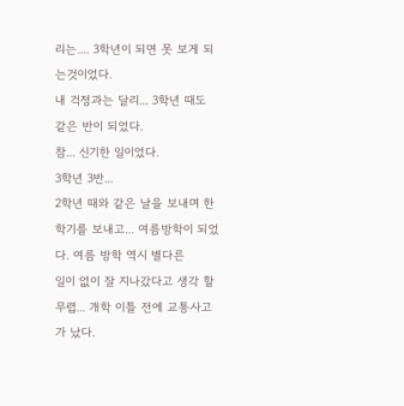리는.... 3학년이 되면 못 보게 되는것이었다.
내 걱정과는 달리... 3학년 때도 같은 반이 되었다.
참... 신기한 일이었다.
3학년 3반...
2학년 때와 같은 날을 보내며 한 학기를 보내고... 여름방학이 되었다. 여름 방학 역시 별다른
일이 없이 잘 지나갔다고 생각 할 무렵... 개학 이틀 전에 교통사고가 났다.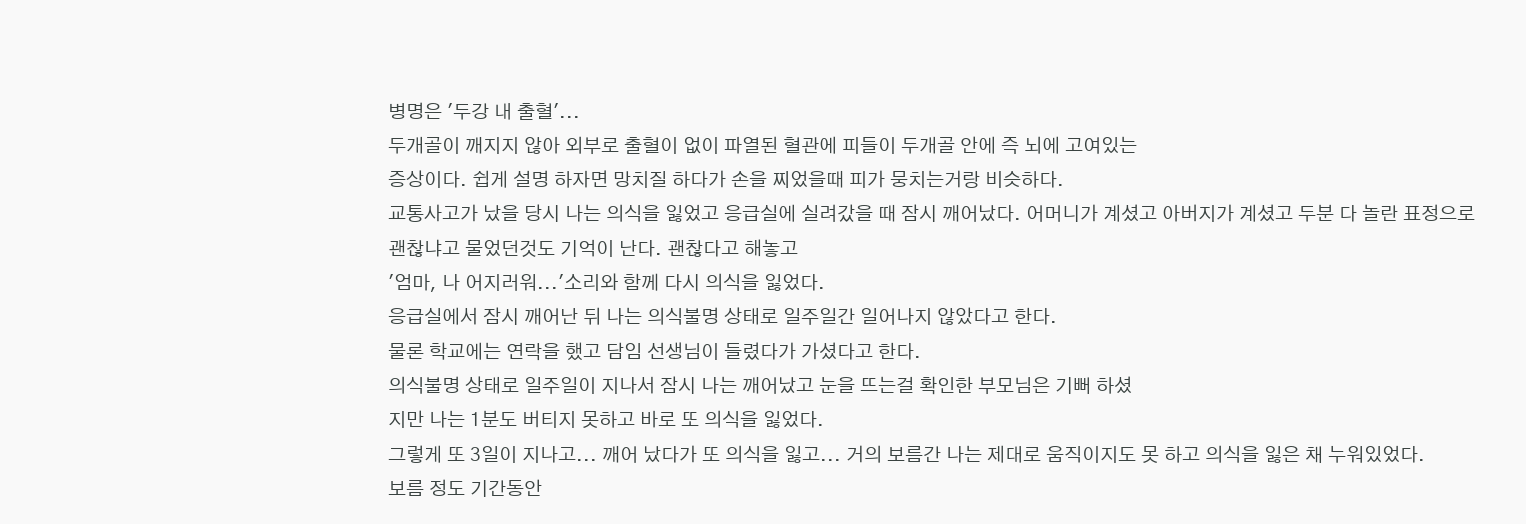병명은 '두강 내 출혈'...
두개골이 깨지지 않아 외부로 출혈이 없이 파열된 혈관에 피들이 두개골 안에 즉 뇌에 고여있는
증상이다. 쉽게 설명 하자면 망치질 하다가 손을 찌었을때 피가 뭉치는거랑 비슷하다.
교통사고가 났을 당시 나는 의식을 잃었고 응급실에 실려갔을 때 잠시 깨어났다. 어머니가 계셨고 아버지가 계셨고 두분 다 놀란 표정으로 괜찮냐고 물었던것도 기억이 난다. 괜찮다고 해놓고
'엄마, 나 어지러워...'소리와 함께 다시 의식을 잃었다.
응급실에서 잠시 깨어난 뒤 나는 의식불명 상태로 일주일간 일어나지 않았다고 한다.
물론 학교에는 연락을 했고 담임 선생님이 들렸다가 가셨다고 한다.
의식불명 상태로 일주일이 지나서 잠시 나는 깨어났고 눈을 뜨는걸 확인한 부모님은 기뻐 하셨
지만 나는 1분도 버티지 못하고 바로 또 의식을 잃었다.
그렇게 또 3일이 지나고... 깨어 났다가 또 의식을 잃고... 거의 보름간 나는 제대로 움직이지도 못 하고 의식을 잃은 채 누워있었다.
보름 정도 기간동안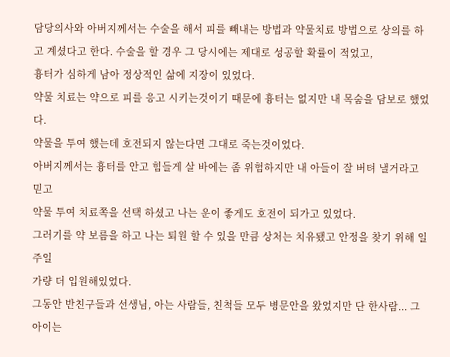담당의사와 아버지께서는 수술을 해서 피를 빼내는 방법과 약물치료 방법으로 상의를 하고 계셨다고 한다. 수술을 할 경우 그 당시에는 제대로 성공할 확률이 적었고,
흉터가 심하게 남아 정상적인 삶에 지장이 있었다.
약물 치료는 약으로 피를 응고 시키는것이기 때문에 흉터는 없지만 내 목숨을 담보로 했었다.
약물을 투여 했는데 호전되지 않는다면 그대로 죽는것이었다.
아버지께서는 흉터를 안고 힘들게 살 바에는 좀 위험하지만 내 아들이 잘 버텨 낼거라고 믿고
약물 투여 치료쪽을 선택 하셨고 나는 운이 좋게도 호전이 되가고 있었다.
그러기를 약 보름을 하고 나는 퇴원 할 수 있을 만큼 상처는 치유됐고 안정을 찾기 위해 일주일
가량 더 입원해있었다.
그동안 반친구들과 선생님, 아는 사람들, 친척들 모두 병문안을 왔었지만 단 한사람... 그 아이는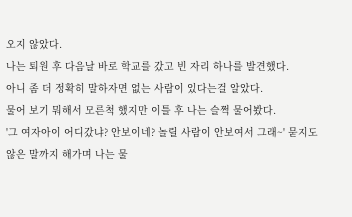오지 않았다.
나는 퇴원 후 다음날 바로 학교를 갔고 빈 자리 하나를 발견했다.
아니 좀 더 정확히 말하자면 없는 사람이 있다는걸 알았다.
물어 보기 뭐해서 모른척 했지만 이틀 후 나는 슬쩍 물어봤다.
'그 여자아이 어디갔냐? 안보이네? 놀릴 사람이 안보여서 그래~' 묻지도 않은 말까지 해가며 나는 물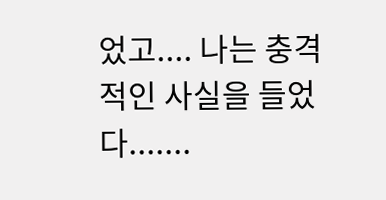었고.... 나는 충격적인 사실을 들었다.......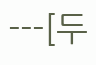---[두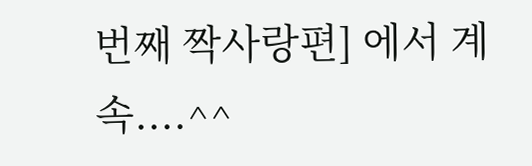번째 짝사랑편] 에서 계속....^^